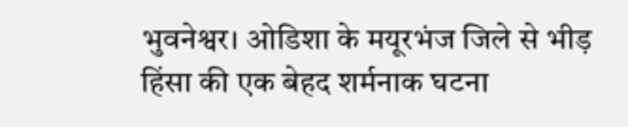भुवनेश्वर। ओडिशा के मयूरभंज जिले से भीड़ हिंसा की एक बेहद शर्मनाक घटना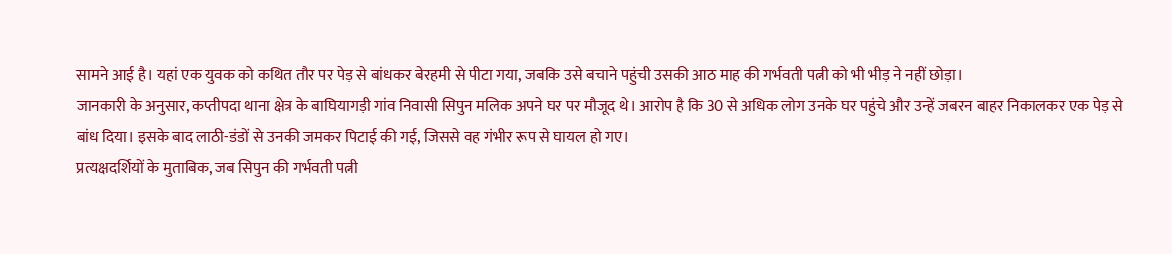सामने आई है। यहां एक युवक को कथित तौर पर पेड़ से बांधकर बेरहमी से पीटा गया, जबकि उसे बचाने पहुंची उसकी आठ माह की गर्भवती पत्नी को भी भीड़ ने नहीं छोड़ा।
जानकारी के अनुसार, कप्तीपदा थाना क्षेत्र के बाघियागड़ी गांव निवासी सिपुन मलिक अपने घर पर मौजूद थे। आरोप है कि 30 से अधिक लोग उनके घर पहुंचे और उन्हें जबरन बाहर निकालकर एक पेड़ से बांध दिया। इसके बाद लाठी-डंडों से उनकी जमकर पिटाई की गई, जिससे वह गंभीर रूप से घायल हो गए।
प्रत्यक्षदर्शियों के मुताबिक, जब सिपुन की गर्भवती पत्नी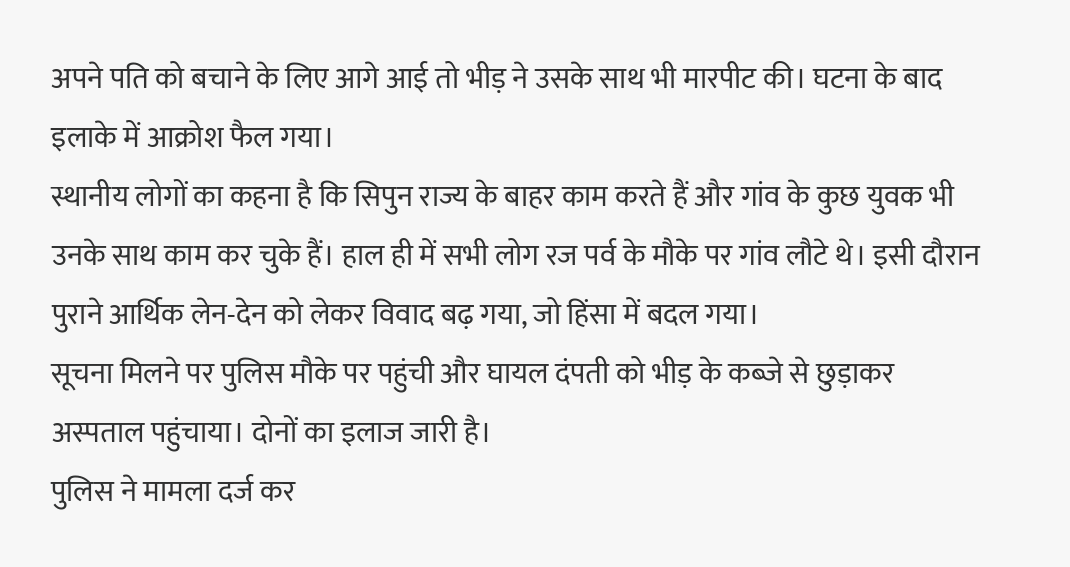अपने पति को बचाने के लिए आगे आई तो भीड़ ने उसके साथ भी मारपीट की। घटना के बाद इलाके में आक्रोश फैल गया।
स्थानीय लोगों का कहना है कि सिपुन राज्य के बाहर काम करते हैं और गांव के कुछ युवक भी उनके साथ काम कर चुके हैं। हाल ही में सभी लोग रज पर्व के मौके पर गांव लौटे थे। इसी दौरान पुराने आर्थिक लेन-देन को लेकर विवाद बढ़ गया, जो हिंसा में बदल गया।
सूचना मिलने पर पुलिस मौके पर पहुंची और घायल दंपती को भीड़ के कब्जे से छुड़ाकर अस्पताल पहुंचाया। दोनों का इलाज जारी है।
पुलिस ने मामला दर्ज कर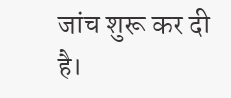जांच शुरू कर दी है।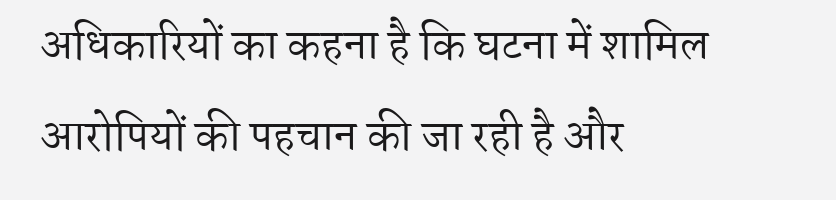अधिकारियों का कहना है कि घटना में शामिल आरोपियों की पहचान की जा रही है और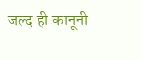जल्द ही कानूनी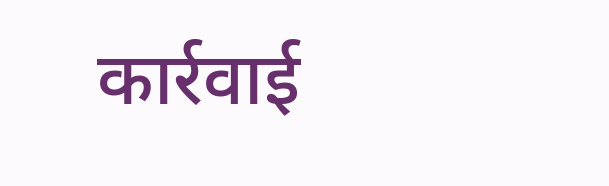कार्रवाई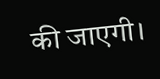की जाएगी।